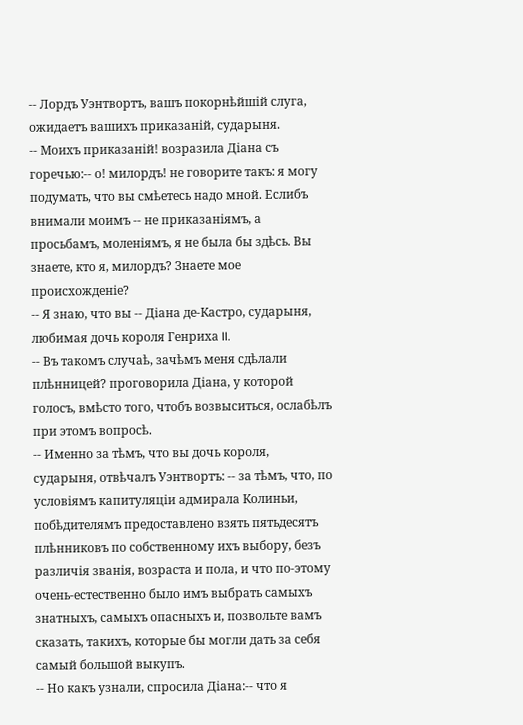-- Лордъ Уэнтвортъ, вашъ покорнѣйшій слуга, ожидаетъ вашихъ приказаній, сударыня.
-- Моихъ приказаній! возразила Діана съ горечью:-- о! милордъ! не говорите такъ: я могу подумать, что вы смѣетесь надо мной. Еслибъ внимали моимъ -- не приказаніямъ, а просьбамъ, моленіямъ, я не была бы здѣсь. Вы знаете, кто я, милордъ? Знаете мое происхожденіе?
-- Я знаю, что вы -- Діана де-Кастро, сударыня, любимая дочь короля Генриха II.
-- Въ такомъ случаѣ, зачѣмъ меня сдѣлали плѣнницей? проговорила Діана, у которой голосъ, вмѣсто того, чтобъ возвыситься, ослабѣлъ при этомъ вопросѣ.
-- Именно за тѣмъ, что вы дочь короля, сударыня, отвѣчалъ Уэнтвортъ: -- за тѣмъ, что, по условіямъ капитуляціи адмирала Колиньи, побѣдителямъ предоставлено взять пятьдесятъ плѣнниковъ по собственному ихъ выбору, безъ различія званія, возраста и пола, и что по-этому очень-естественно было имъ выбрать самыхъ знатныхъ, самыхъ опасныхъ и, позвольте вамъ сказать, такихъ, которые бы могли дать за себя самый большой выкупъ.
-- Но какъ узнали, спросила Діана:-- что я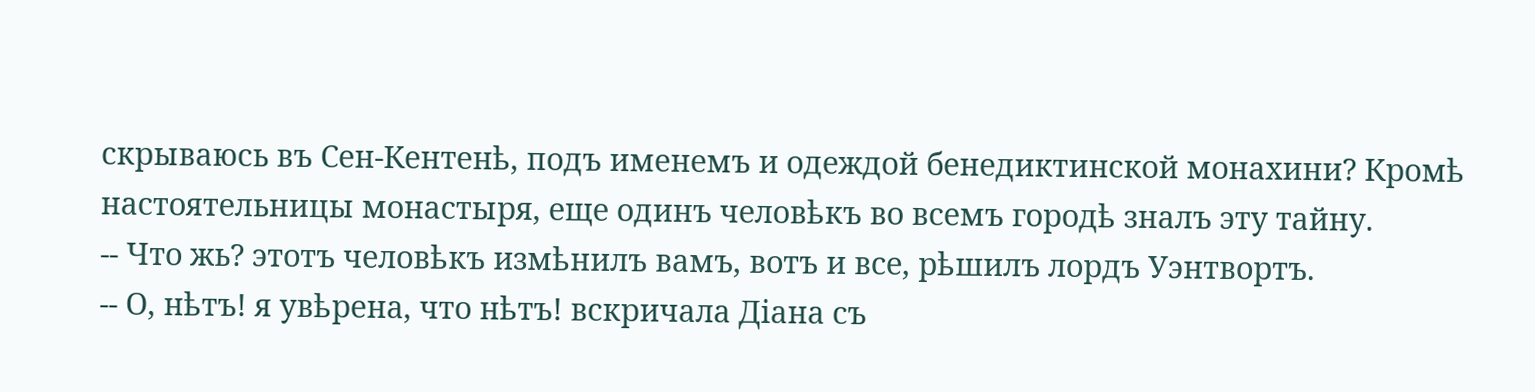скрываюсь въ Сен-Кентенѣ, подъ именемъ и одеждой бенедиктинской монахини? Кромѣ настоятельницы монастыря, еще одинъ человѣкъ во всемъ городѣ зналъ эту тайну.
-- Что жь? этотъ человѣкъ измѣнилъ вамъ, вотъ и все, рѣшилъ лордъ Уэнтвортъ.
-- О, нѣтъ! я увѣрена, что нѣтъ! вскричала Діана съ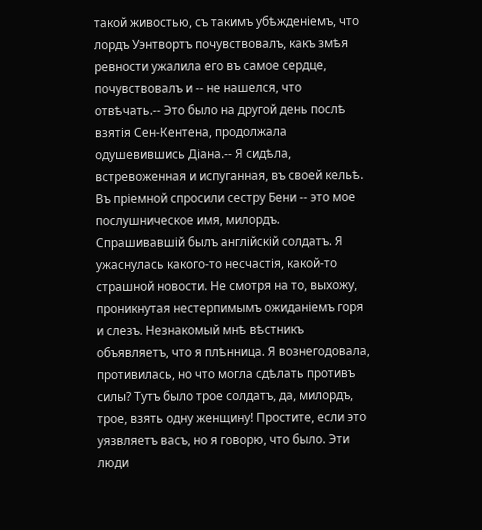такой живостью, съ такимъ убѣжденіемъ, что лордъ Уэнтвортъ почувствовалъ, какъ змѣя ревности ужалила его въ самое сердце, почувствовалъ и -- не нашелся, что отвѣчать.-- Это было на другой день послѣ взятія Сен-Кентена, продолжала одушевившись Діана.-- Я сидѣла, встревоженная и испуганная, въ своей кельѣ. Въ пріемной спросили сестру Бени -- это мое послушническое имя, милордъ. Спрашивавшій былъ англійскій солдатъ. Я ужаснулась какого-то несчастія, какой-то страшной новости. Не смотря на то, выхожу, проникнутая нестерпимымъ ожиданіемъ горя и слезъ. Незнакомый мнѣ вѣстникъ объявляетъ, что я плѣнница. Я вознегодовала, противилась, но что могла сдѣлать противъ силы? Тутъ было трое солдатъ, да, милордъ, трое, взять одну женщину! Простите, если это уязвляетъ васъ, но я говорю, что было. Эти люди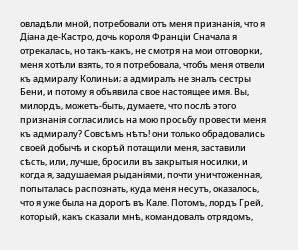овладѣли мной, потребовали отъ меня признанія, что я Діана де-Кастро, дочь короля Франціи Сначала я отрекалась, но такъ-какъ, не смотря на мои отговорки, меня хотѣли взять, то я потребовала, чтобъ меня отвели къ адмиралу Колиньи; а адмиралъ не зналъ сестры Бени, и потому я объявила свое настоящее имя. Вы, милордъ, можетъ-быть, думаете, что послѣ этого признанія согласились на мою просьбу провести меня къ адмиралу? Совсѣмъ нѣтъ! они только обрадовались своей добычѣ и скорѣй потащили меня, заставили сѣсть, или, лучше, бросили въ закрытыя носилки, и когда я, задушаемая рыданіями, почти уничтоженная, попыталась распознать, куда меня несутъ, оказалось, что я уже была на дорогѣ въ Кале. Потомъ, лордъ Грей, который, какъ сказали мнѣ, командовалъ отрядомъ,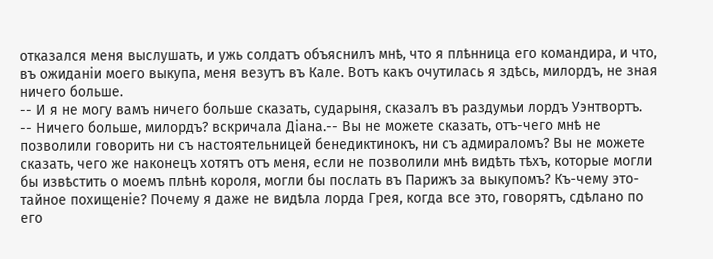отказался меня выслушать, и ужь солдатъ объяснилъ мнѣ, что я плѣнница его командира, и что, въ ожиданіи моего выкупа, меня везутъ въ Кале. Вотъ какъ очутилась я здѣсь, милордъ, не зная ничего больше.
-- И я не могу вамъ ничего больше сказать, сударыня, сказалъ въ раздумьи лордъ Уэнтвортъ.
-- Ничего больше, милордъ? вскричала Діана.-- Вы не можете сказать, отъ-чего мнѣ не позволили говорить ни съ настоятельницей бенедиктинокъ, ни съ адмираломъ? Вы не можете сказать, чего же наконецъ хотятъ отъ меня, если не позволили мнѣ видѣть тѣхъ, которые могли бы извѣстить о моемъ плѣнѣ короля, могли бы послать въ Парижъ за выкупомъ? Къ-чему это-тайное похищеніе? Почему я даже не видѣла лорда Грея, когда все это, говорятъ, сдѣлано по его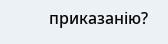приказанію?